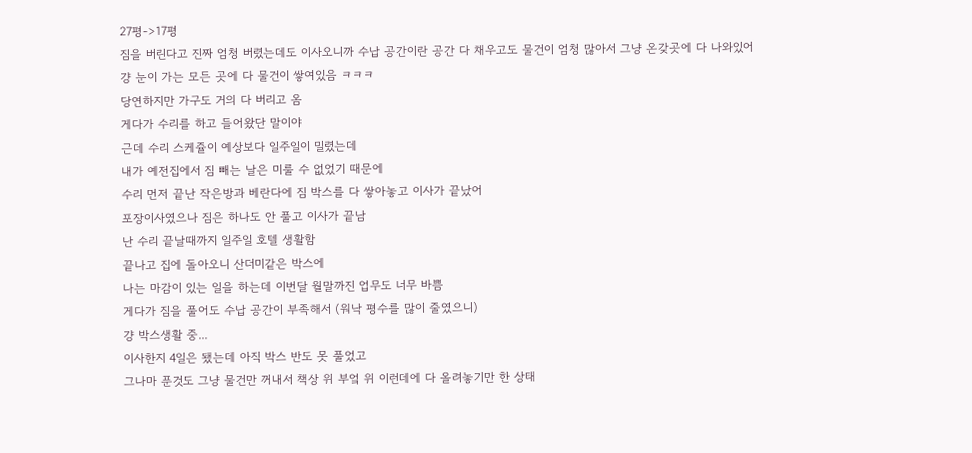27평->17평
짐을 버린다고 진짜 엄청 버렸는데도 이사오니까 수납 공간이란 공간 다 채우고도 물건이 엄청 많아서 그냥 온갖곳에 다 나와있어
걍 눈이 가는 모든 곳에 다 물건이 쌓여있음 ㅋㅋㅋ
당연하지만 가구도 거의 다 버리고 옴
게다가 수리를 하고 들어왔단 말이야
근데 수리 스케쥴이 예상보다 일주일이 밀렸는데
내가 예전집에서 짐 빼는 날은 미룰 수 없었기 때문에
수리 먼저 끝난 작은방과 베란다에 짐 박스를 다 쌓아놓고 이사가 끝났어
포장이사였으나 짐은 하나도 안 풀고 이사가 끝남
난 수리 끝날때까지 일주일 호텔 생활함
끝나고 집에 돌아오니 산더미같은 박스에
나는 마감이 있는 일을 하는데 이번달 월말까진 업무도 너무 바쁨
게다가 짐을 풀어도 수납 공간이 부족해서 (워낙 평수를 많이 줄였으니)
걍 박스생활 중...
이사한지 4일은 됐는데 아직 박스 반도 못 풀었고
그나마 푼것도 그냥 물건만 꺼내서 책상 위 부엌 위 이런데에 다 올려놓기만 한 상태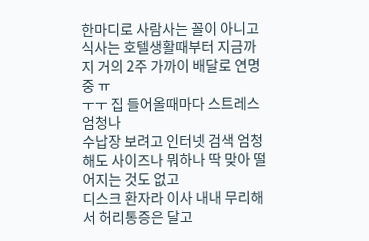한마디로 사람사는 꼴이 아니고
식사는 호텔생활때부터 지금까지 거의 2주 가까이 배달로 연명중 ㅠ
ㅜㅜ 집 들어올때마다 스트레스 엄청나
수납장 보려고 인터넷 검색 엄청 해도 사이즈나 뭐하나 딱 맞아 떨어지는 것도 없고
디스크 환자라 이사 내내 무리해서 허리통증은 달고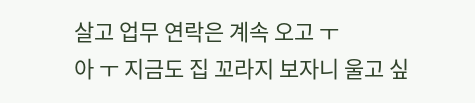살고 업무 연락은 계속 오고 ㅜ
아 ㅜ 지금도 집 꼬라지 보자니 울고 싶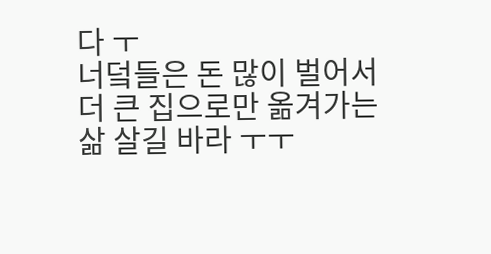다 ㅜ
너덬들은 돈 많이 벌어서 더 큰 집으로만 옮겨가는 삶 살길 바라 ㅜㅜ